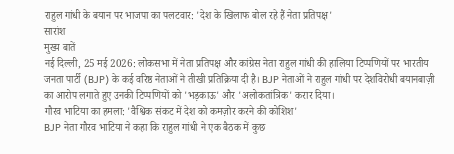राहुल गांधी के बयान पर भाजपा का पलटवार: 'देश के खिलाफ बोल रहे हैं नेता प्रतिपक्ष'
सारांश
मुख्य बातें
नई दिल्ली, 25 मई 2026: लोकसभा में नेता प्रतिपक्ष और कांग्रेस नेता राहुल गांधी की हालिया टिप्पणियों पर भारतीय जनता पार्टी (BJP) के कई वरिष्ठ नेताओं ने तीखी प्रतिक्रिया दी है। BJP नेताओं ने राहुल गांधी पर देशविरोधी बयानबाज़ी का आरोप लगाते हुए उनकी टिप्पणियों को 'भड़काऊ' और 'अलोकतांत्रिक' करार दिया।
गौरव भाटिया का हमला: 'वैश्विक संकट में देश को कमज़ोर करने की कोशिश'
BJP नेता गौरव भाटिया ने कहा कि राहुल गांधी ने एक बैठक में कुछ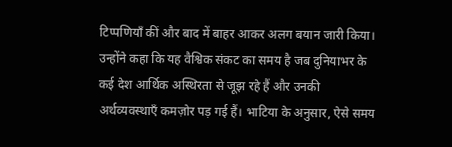टिप्पणियाँ कीं और बाद में बाहर आकर अलग बयान जारी किया। उन्होंने कहा कि यह वैश्विक संकट का समय है जब दुनियाभर के कई देश आर्थिक अस्थिरता से जूझ रहे हैं और उनकी अर्थव्यवस्थाएँ कमज़ोर पड़ गई हैं। भाटिया के अनुसार, ऐसे समय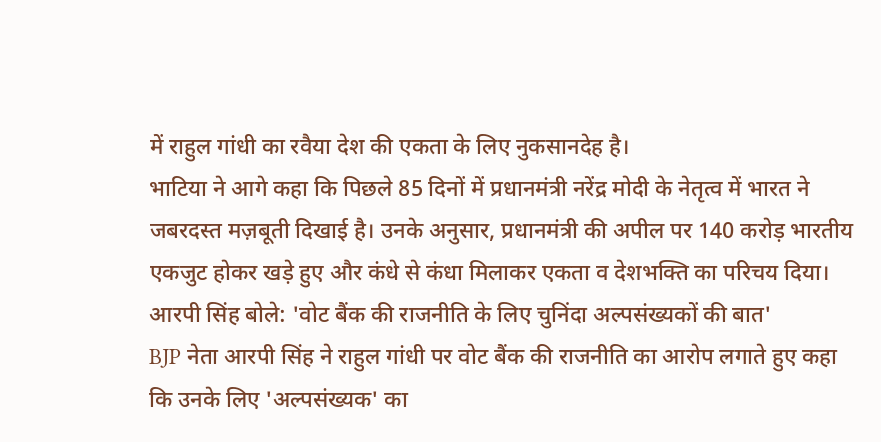में राहुल गांधी का रवैया देश की एकता के लिए नुकसानदेह है।
भाटिया ने आगे कहा कि पिछले 85 दिनों में प्रधानमंत्री नरेंद्र मोदी के नेतृत्व में भारत ने जबरदस्त मज़बूती दिखाई है। उनके अनुसार, प्रधानमंत्री की अपील पर 140 करोड़ भारतीय एकजुट होकर खड़े हुए और कंधे से कंधा मिलाकर एकता व देशभक्ति का परिचय दिया।
आरपी सिंह बोले: 'वोट बैंक की राजनीति के लिए चुनिंदा अल्पसंख्यकों की बात'
BJP नेता आरपी सिंह ने राहुल गांधी पर वोट बैंक की राजनीति का आरोप लगाते हुए कहा कि उनके लिए 'अल्पसंख्यक' का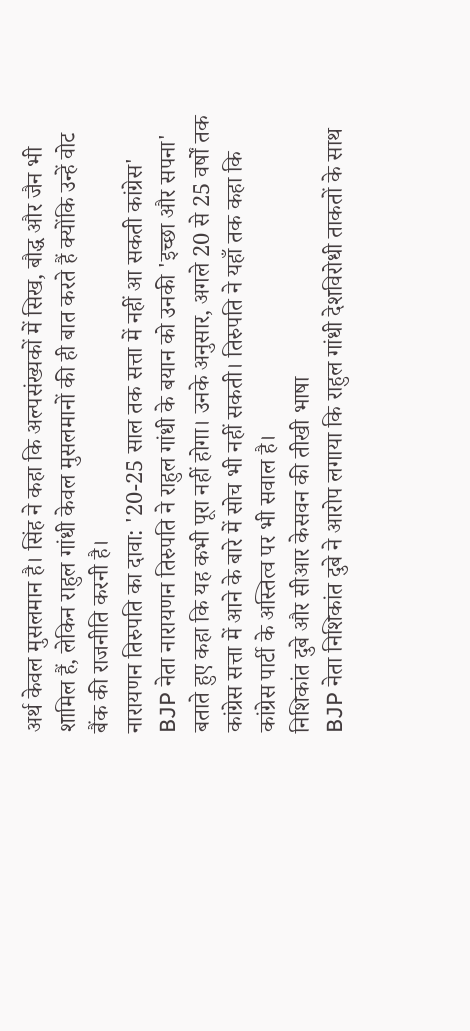अर्थ केवल मुसलमान है। सिंह ने कहा कि अल्पसंख्यकों में सिख, बौद्ध और जैन भी शामिल हैं, लेकिन राहुल गांधी केवल मुसलमानों की ही बात करते हैं क्योंकि उन्हें वोट बैंक की राजनीति करनी है।
नारायणन तिरुपति का दावा: '20-25 साल तक सत्ता में नहीं आ सकती कांग्रेस'
BJP नेता नारायणन तिरुपति ने राहुल गांधी के बयान को उनकी 'इच्छा और सपना' बताते हुए कहा कि यह कभी पूरा नहीं होगा। उनके अनुसार, अगले 20 से 25 वर्षों तक कांग्रेस सत्ता में आने के बारे में सोच भी नहीं सकती। तिरुपति ने यहाँ तक कहा कि कांग्रेस पार्टी के अस्तित्व पर भी सवाल है।
निशिकांत दुबे और सीआर केसवन की तीखी भाषा
BJP नेता निशिकांत दुबे ने आरोप लगाया कि राहुल गांधी देशविरोधी ताकतों के साथ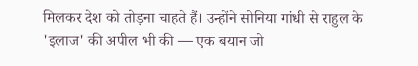मिलकर देश को तोड़ना चाहते हैं। उन्होंने सोनिया गांधी से राहुल के 'इलाज' की अपील भी की — एक बयान जो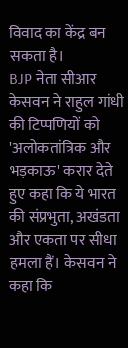विवाद का केंद्र बन सकता है।
BJP नेता सीआर केसवन ने राहुल गांधी की टिप्पणियों को 'अलोकतांत्रिक और भड़काऊ' करार देते हुए कहा कि ये भारत की संप्रभुता, अखंडता और एकता पर सीधा हमला हैं। केसवन ने कहा कि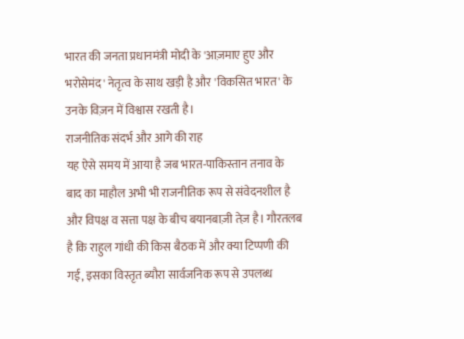भारत की जनता प्रधानमंत्री मोदी के 'आज़माए हुए और भरोसेमंद' नेतृत्व के साथ खड़ी है और 'विकसित भारत' के उनके विज़न में विश्वास रखती है।
राजनीतिक संदर्भ और आगे की राह
यह ऐसे समय में आया है जब भारत-पाकिस्तान तनाव के बाद का माहौल अभी भी राजनीतिक रूप से संवेदनशील है और विपक्ष व सत्ता पक्ष के बीच बयानबाज़ी तेज़ है। गौरतलब है कि राहुल गांधी की किस बैठक में और क्या टिप्पणी की गई, इसका विस्तृत ब्यौरा सार्वजनिक रूप से उपलब्ध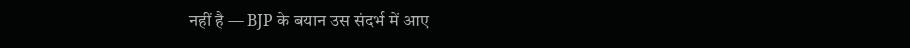नहीं है — BJP के बयान उस संदर्भ में आए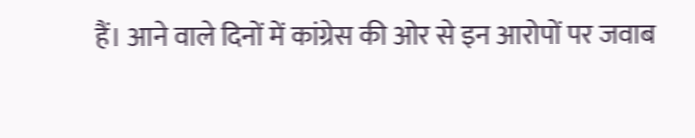हैं। आने वाले दिनों में कांग्रेस की ओर से इन आरोपों पर जवाब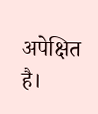अपेक्षित है।